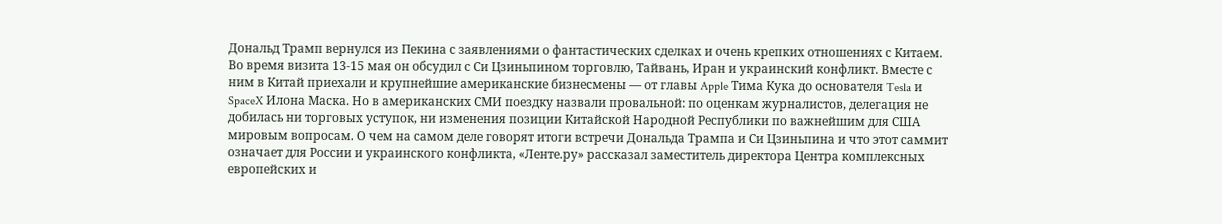Дональд Трамп вернулся из Пекина с заявлениями о фантастических сделках и очень крепких отношениях с Китаем. Во время визита 13-15 мая он обсудил с Си Цзиньпином торговлю, Тайвань, Иран и украинский конфликт. Вместе с ним в Китай приехали и крупнейшие американские бизнесмены — от главы Apple Тима Кука до основателя Tesla и SpaceX Илона Маска. Но в американских СМИ поездку назвали провальной: по оценкам журналистов, делегация не добилась ни торговых уступок, ни изменения позиции Китайской Народной Республики по важнейшим для США мировым вопросам. О чем на самом деле говорят итоги встречи Дональда Трампа и Си Цзиньпина и что этот саммит означает для России и украинского конфликта, «Ленте.ру» рассказал заместитель директора Центра комплексных европейских и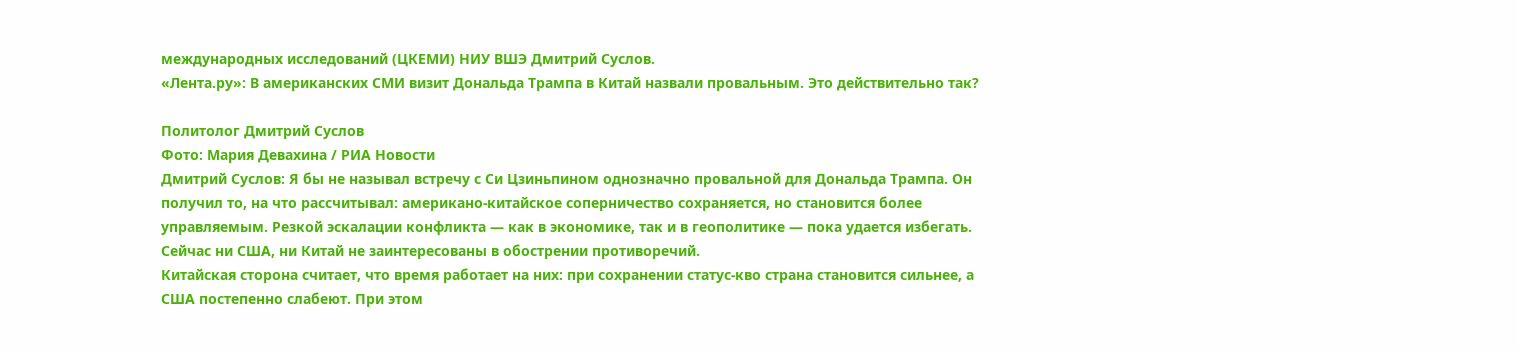международных исследований (ЦКЕМИ) НИУ ВШЭ Дмитрий Суслов.
«Лента.ру»: В американских СМИ визит Дональда Трампа в Китай назвали провальным. Это действительно так?

Политолог Дмитрий Суслов
Фото: Мария Девахина / РИА Новости
Дмитрий Суслов: Я бы не называл встречу с Си Цзиньпином однозначно провальной для Дональда Трампа. Он получил то, на что рассчитывал: американо-китайское соперничество сохраняется, но становится более управляемым. Резкой эскалации конфликта — как в экономике, так и в геополитике — пока удается избегать.
Сейчас ни США, ни Китай не заинтересованы в обострении противоречий.
Китайская сторона считает, что время работает на них: при сохранении статус-кво страна становится сильнее, а США постепенно слабеют. При этом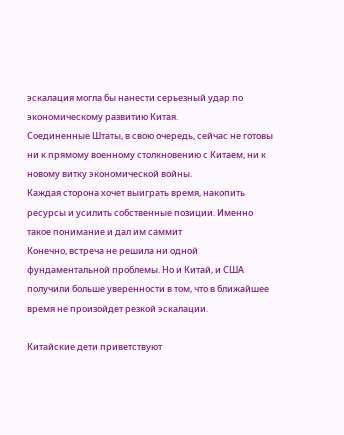эскалация могла бы нанести серьезный удар по экономическому развитию Китая.
Соединенные Штаты, в свою очередь, сейчас не готовы ни к прямому военному столкновению с Китаем, ни к новому витку экономической войны.
Каждая сторона хочет выиграть время, накопить ресурсы и усилить собственные позиции. Именно такое понимание и дал им саммит
Конечно, встреча не решила ни одной фундаментальной проблемы. Но и Китай, и США получили больше уверенности в том, что в ближайшее время не произойдет резкой эскалации.

Китайские дети приветствуют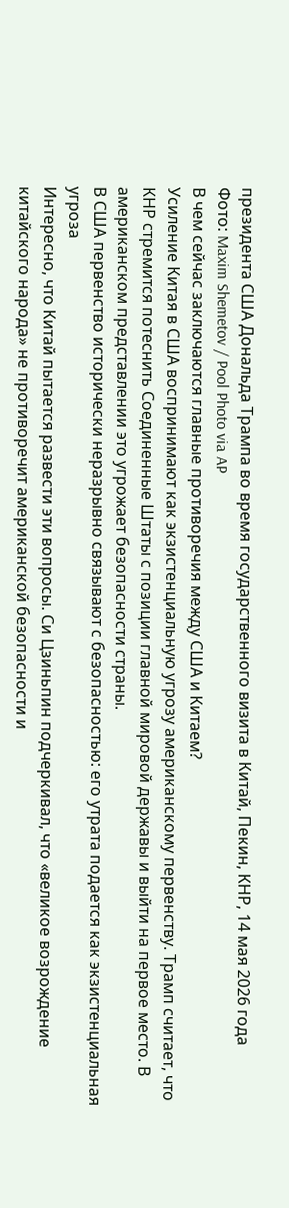президента США Дональда Трампа во время государственного визита в Китай, Пекин, КНР, 14 мая 2026 года
Фото: Maxim Shemetov / Pool Photo via AP
В чем сейчас заключаются главные противоречия между США и Китаем?
Усиление Китая в США воспринимают как экзистенциальную угрозу американскому первенству. Трамп считает, что КНР стремится потеснить Соединенные Штаты с позиции главной мировой державы и выйти на первое место. В американском представлении это угрожает безопасности страны.
В США первенство исторически неразрывно связывают с безопасностью: его утрата подается как экзистенциальная угроза
Интересно, что Китай пытается развести эти вопросы. Си Цзиньпин подчеркивал, что «великое возрождение китайского народа» не противоречит американской безопасности и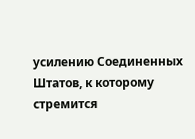усилению Соединенных Штатов, к которому стремится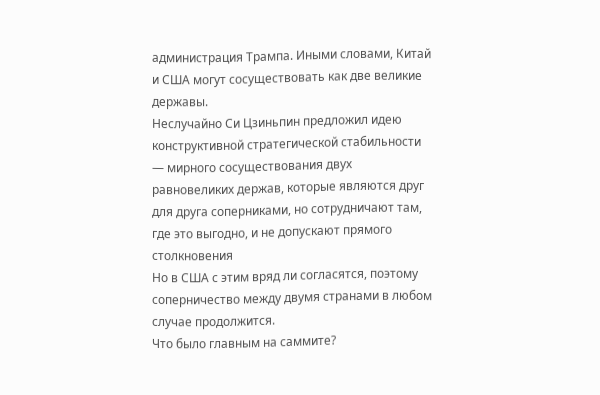администрация Трампа. Иными словами, Китай и США могут сосуществовать как две великие державы.
Неслучайно Си Цзиньпин предложил идею конструктивной стратегической стабильности — мирного сосуществования двух равновеликих держав, которые являются друг для друга соперниками, но сотрудничают там, где это выгодно, и не допускают прямого столкновения
Но в США с этим вряд ли согласятся, поэтому соперничество между двумя странами в любом случае продолжится.
Что было главным на саммите?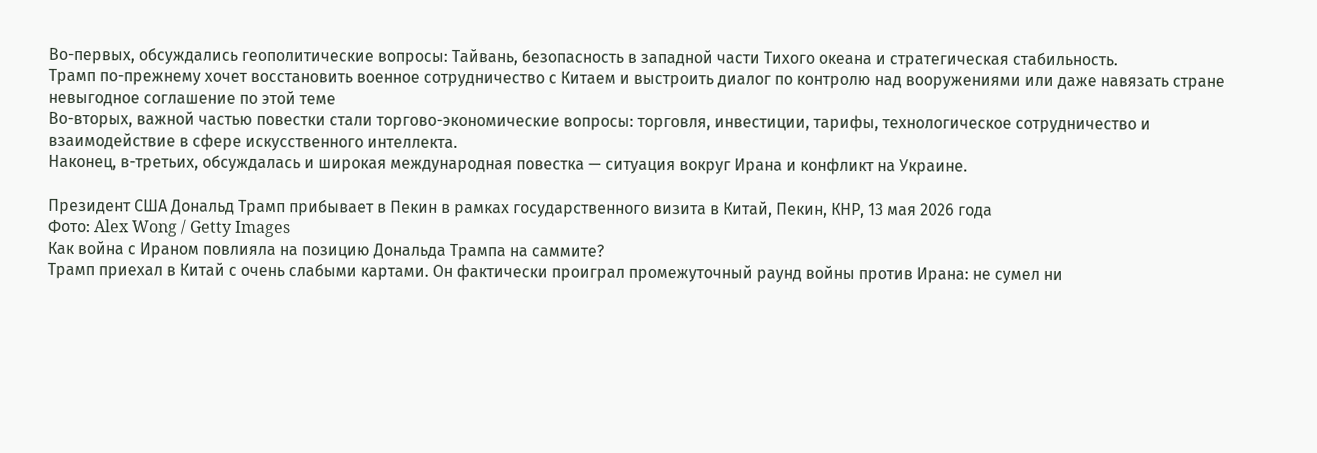Во-первых, обсуждались геополитические вопросы: Тайвань, безопасность в западной части Тихого океана и стратегическая стабильность.
Трамп по-прежнему хочет восстановить военное сотрудничество с Китаем и выстроить диалог по контролю над вооружениями или даже навязать стране невыгодное соглашение по этой теме
Во-вторых, важной частью повестки стали торгово-экономические вопросы: торговля, инвестиции, тарифы, технологическое сотрудничество и взаимодействие в сфере искусственного интеллекта.
Наконец, в-третьих, обсуждалась и широкая международная повестка — ситуация вокруг Ирана и конфликт на Украине.

Президент США Дональд Трамп прибывает в Пекин в рамках государственного визита в Китай, Пекин, КНР, 13 мая 2026 года
Фото: Alex Wong / Getty Images
Как война с Ираном повлияла на позицию Дональда Трампа на саммите?
Трамп приехал в Китай с очень слабыми картами. Он фактически проиграл промежуточный раунд войны против Ирана: не сумел ни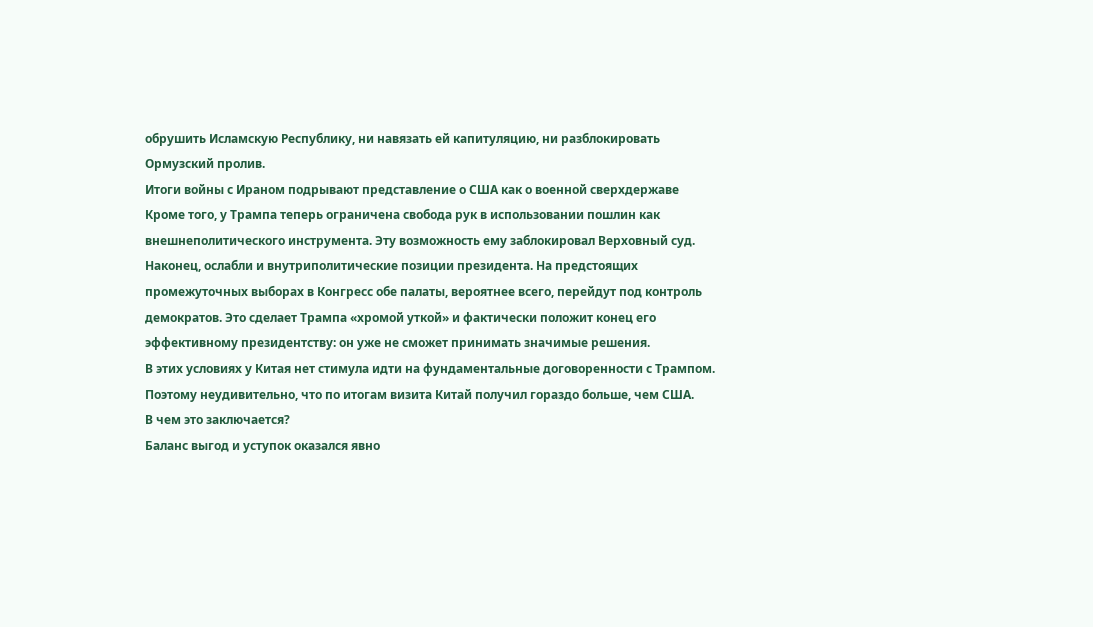обрушить Исламскую Республику, ни навязать ей капитуляцию, ни разблокировать Ормузский пролив.
Итоги войны с Ираном подрывают представление о США как о военной сверхдержаве
Кроме того, у Трампа теперь ограничена свобода рук в использовании пошлин как внешнеполитического инструмента. Эту возможность ему заблокировал Верховный суд.
Наконец, ослабли и внутриполитические позиции президента. На предстоящих промежуточных выборах в Конгресс обе палаты, вероятнее всего, перейдут под контроль демократов. Это сделает Трампа «хромой уткой» и фактически положит конец его эффективному президентству: он уже не сможет принимать значимые решения.
В этих условиях у Китая нет стимула идти на фундаментальные договоренности с Трампом. Поэтому неудивительно, что по итогам визита Китай получил гораздо больше, чем США.
В чем это заключается?
Баланс выгод и уступок оказался явно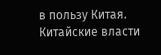в пользу Китая.
Китайские власти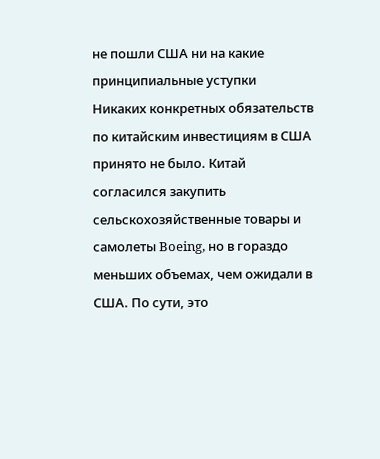не пошли США ни на какие принципиальные уступки
Никаких конкретных обязательств по китайским инвестициям в США принято не было. Китай согласился закупить сельскохозяйственные товары и самолеты Boeing, но в гораздо меньших объемах, чем ожидали в США. По сути, это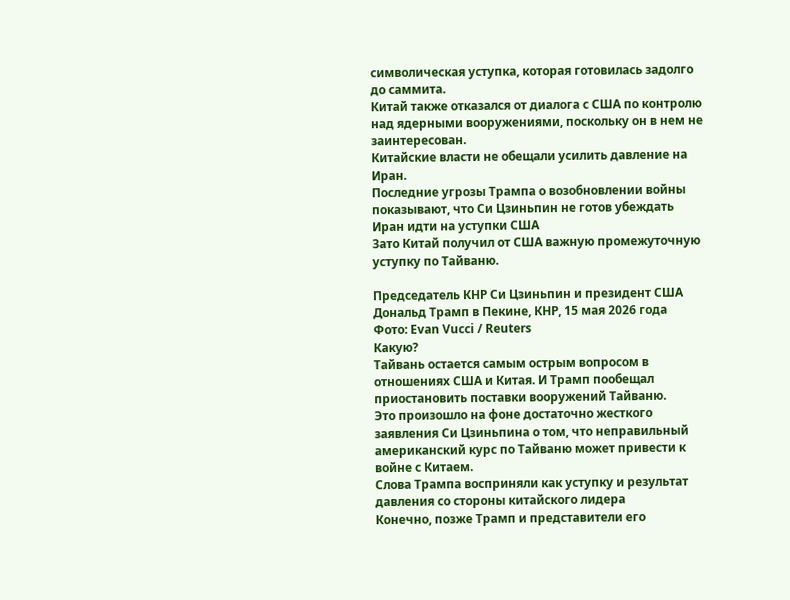символическая уступка, которая готовилась задолго до саммита.
Китай также отказался от диалога с США по контролю над ядерными вооружениями, поскольку он в нем не заинтересован.
Китайские власти не обещали усилить давление на Иран.
Последние угрозы Трампа о возобновлении войны показывают, что Си Цзиньпин не готов убеждать Иран идти на уступки США
Зато Китай получил от США важную промежуточную уступку по Тайваню.

Председатель КНР Си Цзиньпин и президент США Дональд Трамп в Пекине, КНР, 15 мая 2026 года
Фото: Evan Vucci / Reuters
Какую?
Тайвань остается самым острым вопросом в отношениях США и Китая. И Трамп пообещал приостановить поставки вооружений Тайваню.
Это произошло на фоне достаточно жесткого заявления Си Цзиньпина о том, что неправильный американский курс по Тайваню может привести к войне с Китаем.
Слова Трампа восприняли как уступку и результат давления со стороны китайского лидера
Конечно, позже Трамп и представители его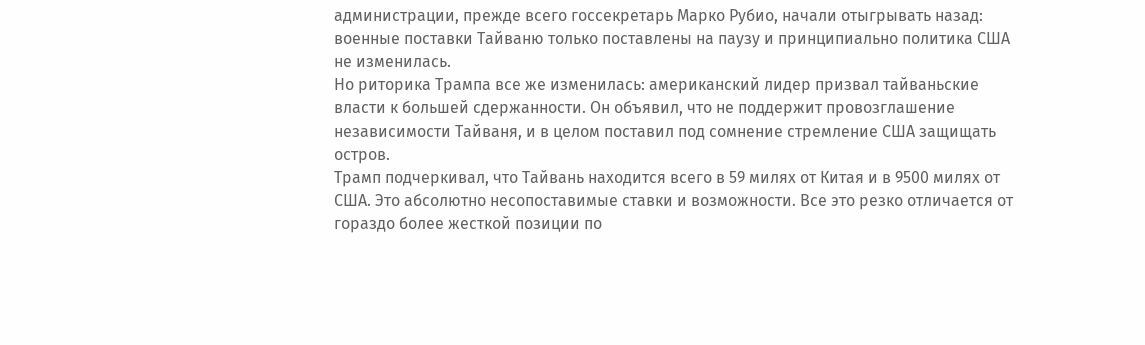администрации, прежде всего госсекретарь Марко Рубио, начали отыгрывать назад: военные поставки Тайваню только поставлены на паузу и принципиально политика США не изменилась.
Но риторика Трампа все же изменилась: американский лидер призвал тайваньские власти к большей сдержанности. Он объявил, что не поддержит провозглашение независимости Тайваня, и в целом поставил под сомнение стремление США защищать остров.
Трамп подчеркивал, что Тайвань находится всего в 59 милях от Китая и в 9500 милях от США. Это абсолютно несопоставимые ставки и возможности. Все это резко отличается от гораздо более жесткой позиции по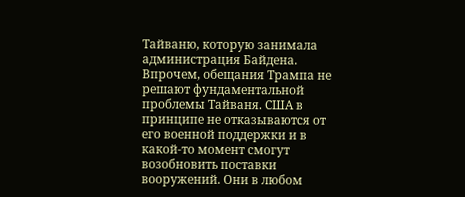Тайваню, которую занимала администрация Байдена. Впрочем, обещания Трампа не решают фундаментальной проблемы Тайваня. США в принципе не отказываются от его военной поддержки и в какой-то момент смогут возобновить поставки вооружений. Они в любом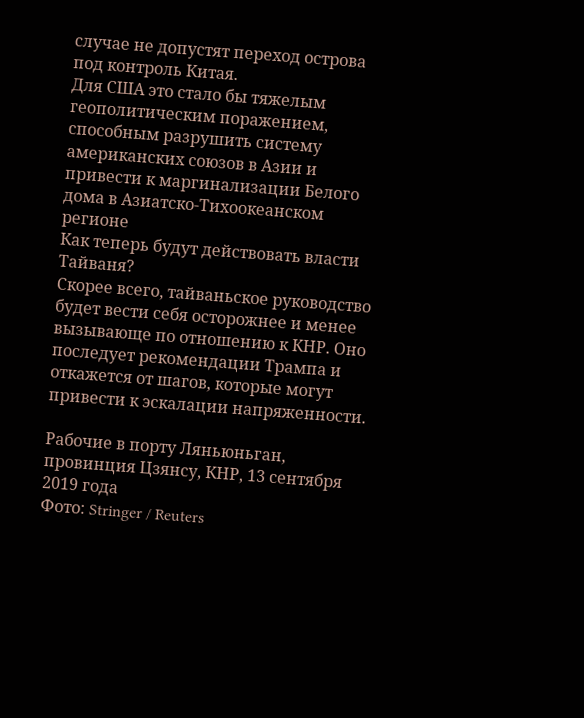случае не допустят переход острова под контроль Китая.
Для США это стало бы тяжелым геополитическим поражением, способным разрушить систему американских союзов в Азии и привести к маргинализации Белого дома в Азиатско-Тихоокеанском регионе
Как теперь будут действовать власти Тайваня?
Скорее всего, тайваньское руководство будет вести себя осторожнее и менее вызывающе по отношению к КНР. Оно последует рекомендации Трампа и откажется от шагов, которые могут привести к эскалации напряженности.

Рабочие в порту Ляньюньган, провинция Цзянсу, КНР, 13 сентября 2019 года
Фото: Stringer / Reuters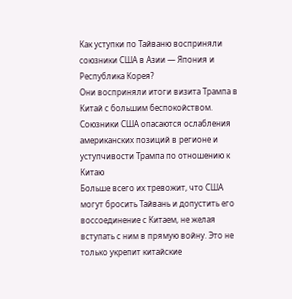Как уступки по Тайваню восприняли союзники США в Азии — Япония и Республика Корея?
Они восприняли итоги визита Трампа в Китай с большим беспокойством.
Союзники США опасаются ослабления американских позиций в регионе и уступчивости Трампа по отношению к Китаю
Больше всего их тревожит, что США могут бросить Тайвань и допустить его воссоединение с Китаем, не желая вступать с ним в прямую войну. Это не только укрепит китайские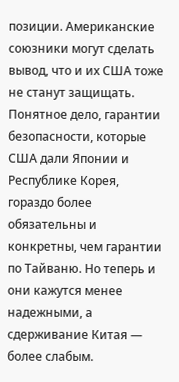позиции. Американские союзники могут сделать вывод, что и их США тоже не станут защищать.
Понятное дело, гарантии безопасности, которые США дали Японии и Республике Корея, гораздо более обязательны и конкретны, чем гарантии по Тайваню. Но теперь и они кажутся менее надежными, а сдерживание Китая — более слабым.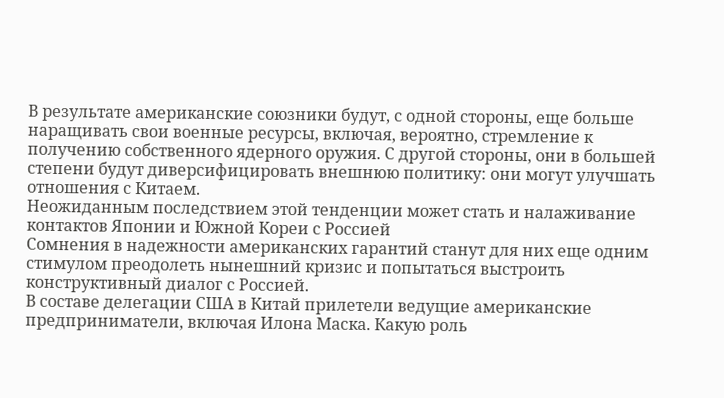В результате американские союзники будут, с одной стороны, еще больше наращивать свои военные ресурсы, включая, вероятно, стремление к получению собственного ядерного оружия. С другой стороны, они в большей степени будут диверсифицировать внешнюю политику: они могут улучшать отношения с Китаем.
Неожиданным последствием этой тенденции может стать и налаживание контактов Японии и Южной Кореи с Россией
Сомнения в надежности американских гарантий станут для них еще одним стимулом преодолеть нынешний кризис и попытаться выстроить конструктивный диалог с Россией.
В составе делегации США в Китай прилетели ведущие американские предприниматели, включая Илона Маска. Какую роль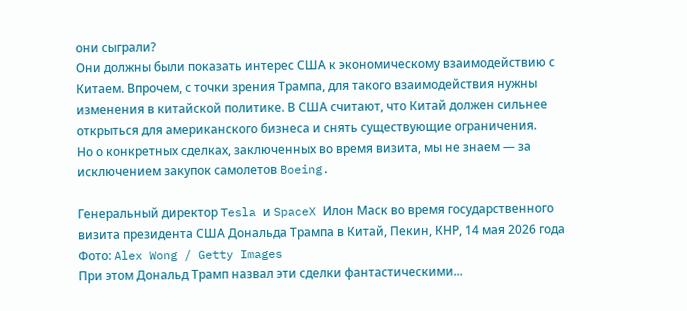они сыграли?
Они должны были показать интерес США к экономическому взаимодействию с Китаем. Впрочем, с точки зрения Трампа, для такого взаимодействия нужны изменения в китайской политике. В США считают, что Китай должен сильнее открыться для американского бизнеса и снять существующие ограничения.
Но о конкретных сделках, заключенных во время визита, мы не знаем — за исключением закупок самолетов Boeing.

Генеральный директор Tesla и SpaceX Илон Маск во время государственного визита президента США Дональда Трампа в Китай, Пекин, КНР, 14 мая 2026 года
Фото: Alex Wong / Getty Images
При этом Дональд Трамп назвал эти сделки фантастическими...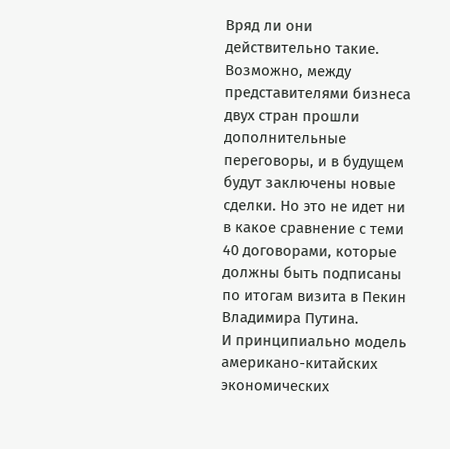Вряд ли они действительно такие. Возможно, между представителями бизнеса двух стран прошли дополнительные переговоры, и в будущем будут заключены новые сделки. Но это не идет ни в какое сравнение с теми 40 договорами, которые должны быть подписаны по итогам визита в Пекин Владимира Путина.
И принципиально модель американо-китайских экономических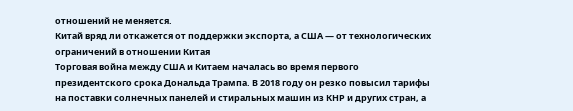отношений не меняется.
Китай вряд ли откажется от поддержки экспорта, а США — от технологических ограничений в отношении Китая
Торговая война между США и Китаем началась во время первого президентского срока Дональда Трампа. В 2018 году он резко повысил тарифы на поставки солнечных панелей и стиральных машин из КНР и других стран, а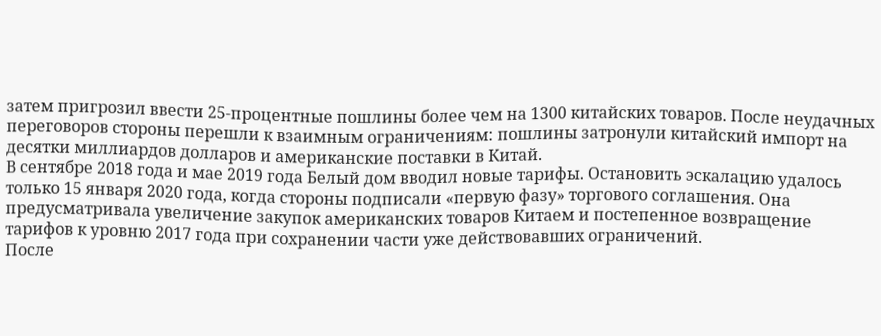затем пригрозил ввести 25-процентные пошлины более чем на 1300 китайских товаров. После неудачных переговоров стороны перешли к взаимным ограничениям: пошлины затронули китайский импорт на десятки миллиардов долларов и американские поставки в Китай.
В сентябре 2018 года и мае 2019 года Белый дом вводил новые тарифы. Остановить эскалацию удалось только 15 января 2020 года, когда стороны подписали «первую фазу» торгового соглашения. Она предусматривала увеличение закупок американских товаров Китаем и постепенное возвращение тарифов к уровню 2017 года при сохранении части уже действовавших ограничений.
После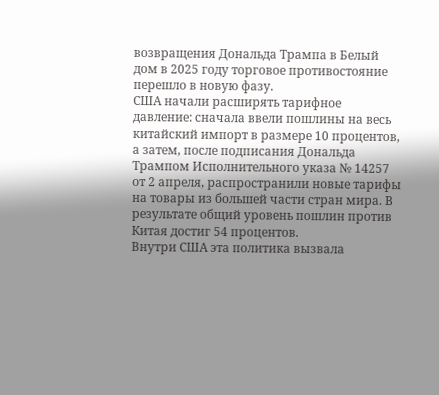возвращения Дональда Трампа в Белый дом в 2025 году торговое противостояние перешло в новую фазу.
США начали расширять тарифное давление: сначала ввели пошлины на весь китайский импорт в размере 10 процентов, а затем, после подписания Дональда Трампом Исполнительного указа № 14257 от 2 апреля, распространили новые тарифы на товары из большей части стран мира. В результате общий уровень пошлин против Китая достиг 54 процентов.
Внутри США эта политика вызвала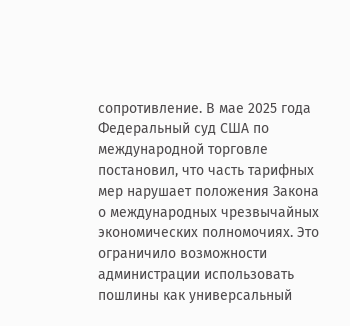сопротивление. В мае 2025 года Федеральный суд США по международной торговле постановил, что часть тарифных мер нарушает положения Закона о международных чрезвычайных экономических полномочиях. Это ограничило возможности администрации использовать пошлины как универсальный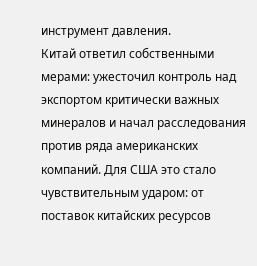инструмент давления.
Китай ответил собственными мерами: ужесточил контроль над экспортом критически важных минералов и начал расследования против ряда американских компаний. Для США это стало чувствительным ударом: от поставок китайских ресурсов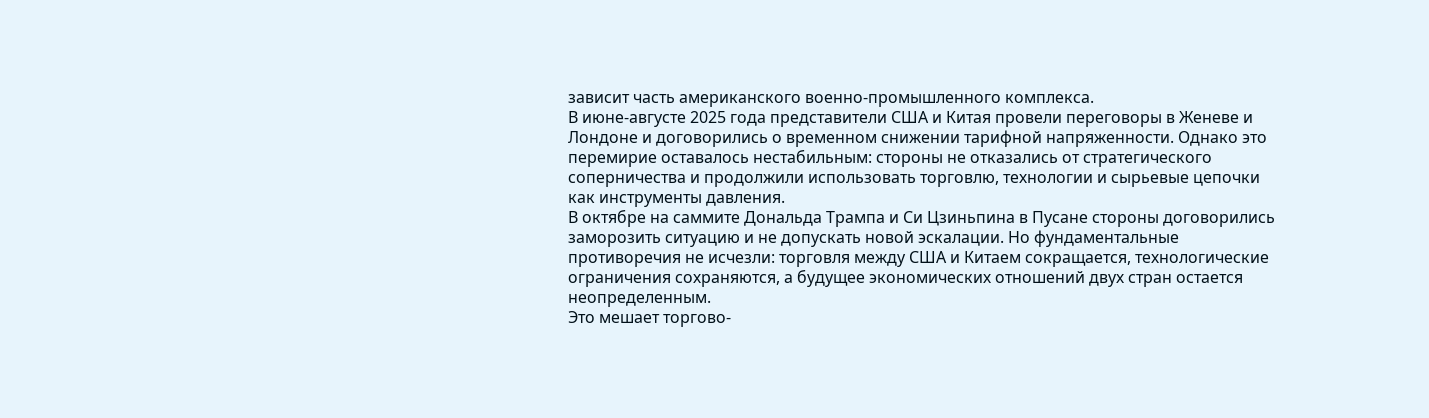зависит часть американского военно-промышленного комплекса.
В июне-августе 2025 года представители США и Китая провели переговоры в Женеве и Лондоне и договорились о временном снижении тарифной напряженности. Однако это перемирие оставалось нестабильным: стороны не отказались от стратегического соперничества и продолжили использовать торговлю, технологии и сырьевые цепочки как инструменты давления.
В октябре на саммите Дональда Трампа и Си Цзиньпина в Пусане стороны договорились заморозить ситуацию и не допускать новой эскалации. Но фундаментальные противоречия не исчезли: торговля между США и Китаем сокращается, технологические ограничения сохраняются, а будущее экономических отношений двух стран остается неопределенным.
Это мешает торгово-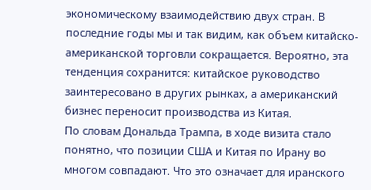экономическому взаимодействию двух стран. В последние годы мы и так видим, как объем китайско-американской торговли сокращается. Вероятно, эта тенденция сохранится: китайское руководство заинтересовано в других рынках, а американский бизнес переносит производства из Китая.
По словам Дональда Трампа, в ходе визита стало понятно, что позиции США и Китая по Ирану во многом совпадают. Что это означает для иранского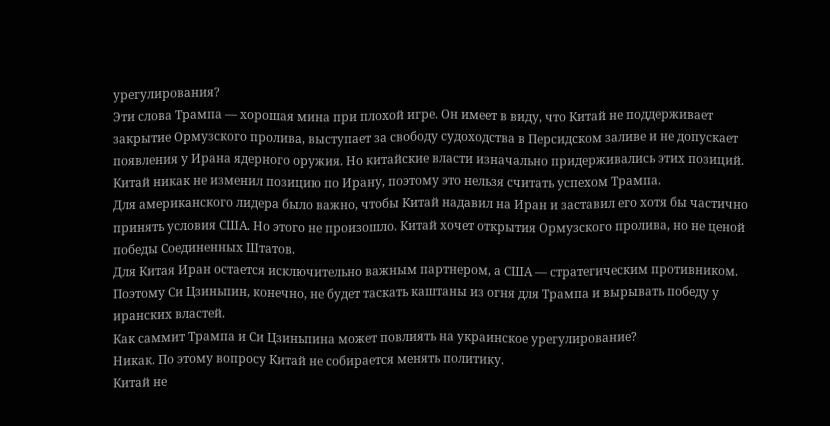урегулирования?
Эти слова Трампа — хорошая мина при плохой игре. Он имеет в виду, что Китай не поддерживает закрытие Ормузского пролива, выступает за свободу судоходства в Персидском заливе и не допускает появления у Ирана ядерного оружия. Но китайские власти изначально придерживались этих позиций. Китай никак не изменил позицию по Ирану, поэтому это нельзя считать успехом Трампа.
Для американского лидера было важно, чтобы Китай надавил на Иран и заставил его хотя бы частично принять условия США. Но этого не произошло. Китай хочет открытия Ормузского пролива, но не ценой победы Соединенных Штатов.
Для Китая Иран остается исключительно важным партнером, а США — стратегическим противником. Поэтому Си Цзиньпин, конечно, не будет таскать каштаны из огня для Трампа и вырывать победу у иранских властей.
Как саммит Трампа и Си Цзиньпина может повлиять на украинское урегулирование?
Никак. По этому вопросу Китай не собирается менять политику.
Китай не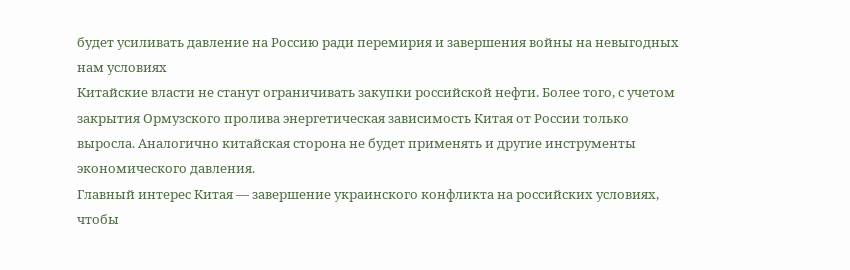будет усиливать давление на Россию ради перемирия и завершения войны на невыгодных нам условиях
Китайские власти не станут ограничивать закупки российской нефти. Более того, с учетом закрытия Ормузского пролива энергетическая зависимость Китая от России только выросла. Аналогично китайская сторона не будет применять и другие инструменты экономического давления.
Главный интерес Китая — завершение украинского конфликта на российских условиях, чтобы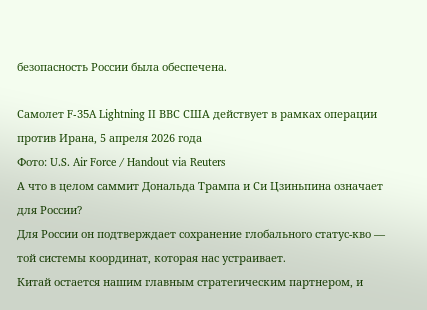безопасность России была обеспечена.

Самолет F-35A Lightning II ВВС США действует в рамках операции против Ирана, 5 апреля 2026 года
Фото: U.S. Air Force / Handout via Reuters
А что в целом саммит Дональда Трампа и Си Цзиньпина означает для России?
Для России он подтверждает сохранение глобального статус-кво — той системы координат, которая нас устраивает.
Китай остается нашим главным стратегическим партнером, и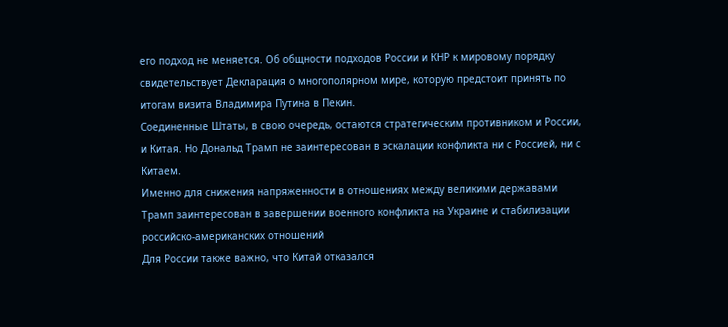его подход не меняется. Об общности подходов России и КНР к мировому порядку свидетельствует Декларация о многополярном мире, которую предстоит принять по итогам визита Владимира Путина в Пекин.
Соединенные Штаты, в свою очередь, остаются стратегическим противником и России, и Китая. Но Дональд Трамп не заинтересован в эскалации конфликта ни с Россией, ни с Китаем.
Именно для снижения напряженности в отношениях между великими державами Трамп заинтересован в завершении военного конфликта на Украине и стабилизации российско-американских отношений
Для России также важно, что Китай отказался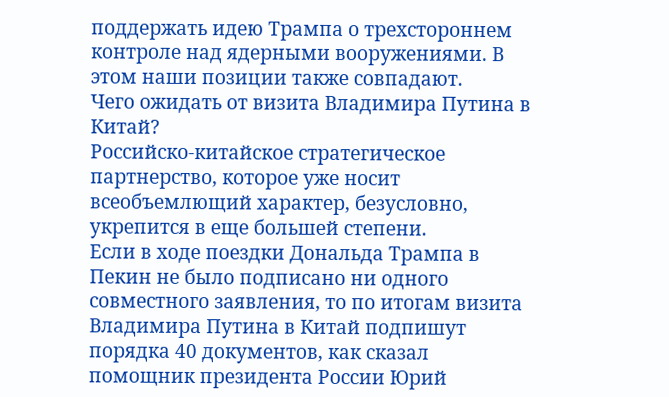поддержать идею Трампа о трехстороннем контроле над ядерными вооружениями. В этом наши позиции также совпадают.
Чего ожидать от визита Владимира Путина в Китай?
Российско-китайское стратегическое партнерство, которое уже носит всеобъемлющий характер, безусловно, укрепится в еще большей степени.
Если в ходе поездки Дональда Трампа в Пекин не было подписано ни одного совместного заявления, то по итогам визита Владимира Путина в Китай подпишут порядка 40 документов, как сказал помощник президента России Юрий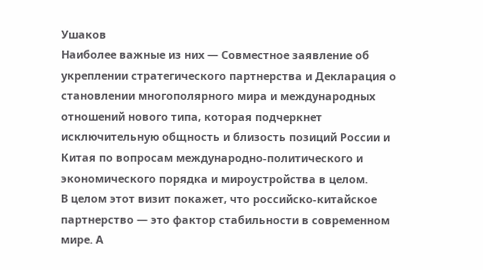Ушаков
Наиболее важные из них — Совместное заявление об укреплении стратегического партнерства и Декларация о становлении многополярного мира и международных отношений нового типа, которая подчеркнет исключительную общность и близость позиций России и Китая по вопросам международно-политического и экономического порядка и мироустройства в целом.
В целом этот визит покажет, что российско-китайское партнерство — это фактор стабильности в современном мире. А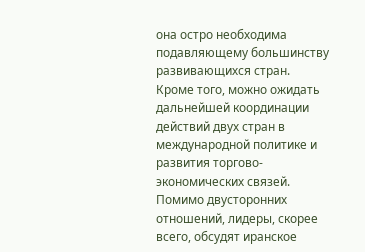она остро необходима подавляющему большинству развивающихся стран.
Кроме того, можно ожидать дальнейшей координации действий двух стран в международной политике и развития торгово-экономических связей.
Помимо двусторонних отношений, лидеры, скорее всего, обсудят иранское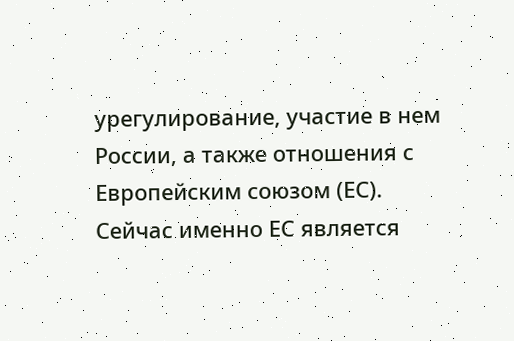урегулирование, участие в нем России, а также отношения с Европейским союзом (ЕС).
Сейчас именно ЕС является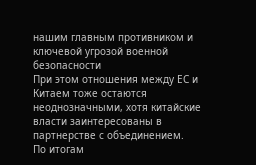нашим главным противником и ключевой угрозой военной безопасности
При этом отношения между ЕС и Китаем тоже остаются неоднозначными, хотя китайские власти заинтересованы в партнерстве с объединением.
По итогам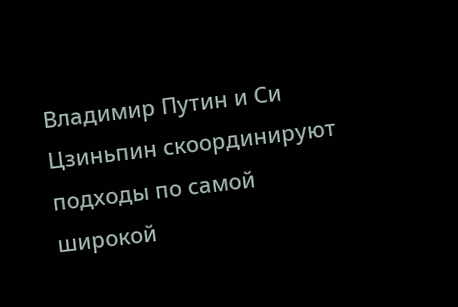Владимир Путин и Си Цзиньпин скоординируют подходы по самой широкой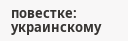повестке: украинскому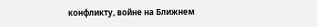конфликту, войне на Ближнем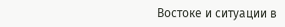Востоке и ситуации в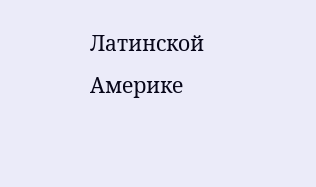Латинской Америке